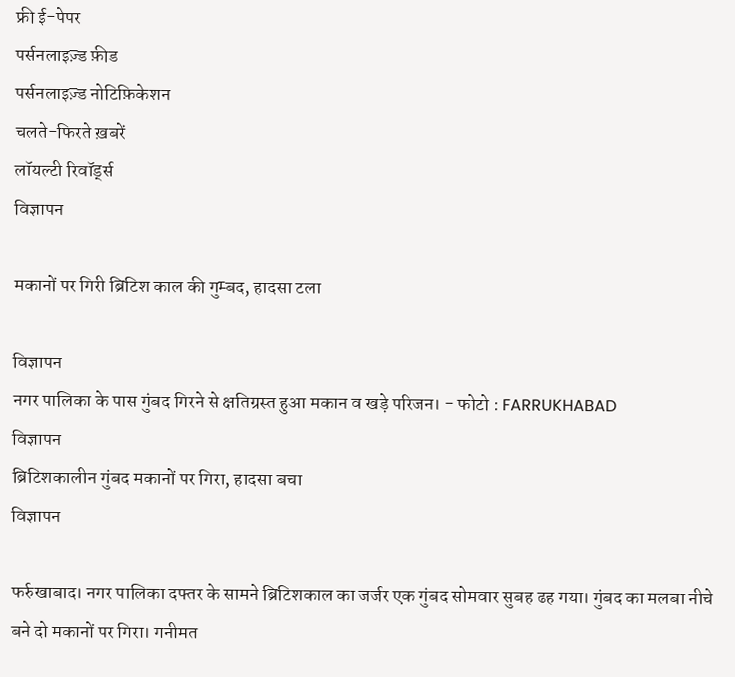फ्री ई-पेपर
पर्सनलाइज़्ड फ़ीड
पर्सनलाइज़्ड नोटिफ़िकेशन
चलते-फिरते ख़बरें
लॉयल्टी रिवॉर्ड्स
विज्ञापन

मकानों पर गिरी ब्रिटिश काल की गुम्बद, हादसा टला

विज्ञापन
नगर पालिका के पास गुंबद गिरने से क्षतिग्रस्त हुआ मकान व खड़े परिजन। - फोटो : FARRUKHABAD
विज्ञापन
ब्रिटिशकालीन गुंबद मकानों पर गिरा, हादसा बचा
विज्ञापन

फर्रुखाबाद। नगर पालिका दफ्तर के सामने ब्रिटिशकाल का जर्जर एक गुंबद सोमवार सुबह ढह गया। गुंबद का मलबा नीचे बने दो मकानों पर गिरा। गनीमत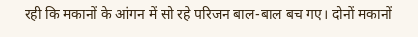रही कि मकानों के आंगन में सो रहे परिजन बाल-बाल बच गए। दोनों मकानों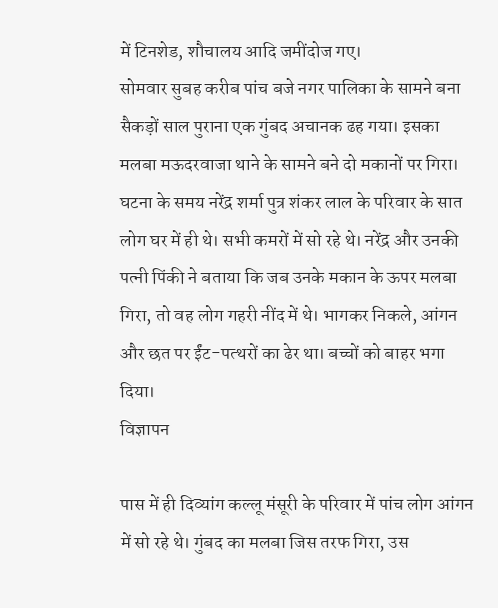में टिनशेड, शौचालय आदि जमींदोज गए।
सोमवार सुबह करीब पांच बजे नगर पालिका के सामने बना सैकड़ों साल पुराना एक गुंबद अचानक ढह गया। इसका मलबा मऊदरवाजा थाने के सामने बने दो मकानों पर गिरा। घटना के समय नरेंद्र शर्मा पुत्र शंकर लाल के परिवार के सात लोग घर में ही थे। सभी कमरों में सो रहे थे। नरेंद्र और उनकी पत्नी पिंकी ने बताया कि जब उनके मकान के ऊपर मलबा गिरा, तो वह लोग गहरी नींद में थे। भागकर निकले, आंगन और छत पर ईंट-पत्थरों का ढेर था। बच्चों को बाहर भगा दिया।
विज्ञापन

पास में ही दिव्यांग कल्लू मंसूरी के परिवार में पांच लोग आंगन में सो रहे थे। गुंबद का मलबा जिस तरफ गिरा, उस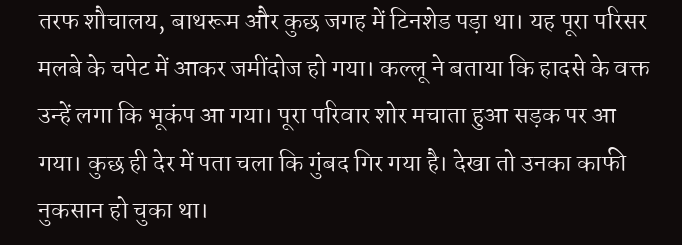तरफ शौचालय, बाथरूम और कुछ जगह में टिनशेड पड़ा था। यह पूरा परिसर मलबे के चपेट में आकर जमींदोज हो गया। कल्लू ने बताया कि हादसे के वक्त उन्हें लगा कि भूकंप आ गया। पूरा परिवार शोर मचाता हुआ सड़क पर आ गया। कुछ ही देर में पता चला कि गुंबद गिर गया है। देखा तो उनका काफी नुकसान हो चुका था।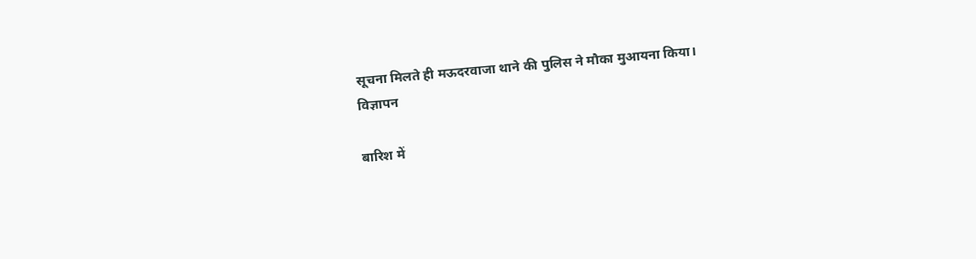सूचना मिलते ही मऊदरवाजा थाने की पुलिस ने मौका मुआयना किया।
विज्ञापन

बारिश में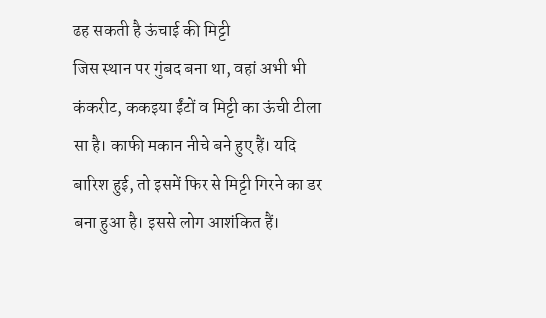ढह सकती है ऊंचाई की मिट्टी
जिस स्थान पर गुंबद बना था, वहां अभी भी कंकरीट, ककइया ईंटों व मिट्टी का ऊंची टीला सा है। काफी मकान नीचे बने हुए हैं। यदि बारिश हुई, तो इसमें फिर से मिट्टी गिरने का डर बना हुआ है। इससे लोग आशंकित हैं।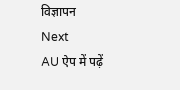विज्ञापन
Next
AU ऐप में पढ़ें